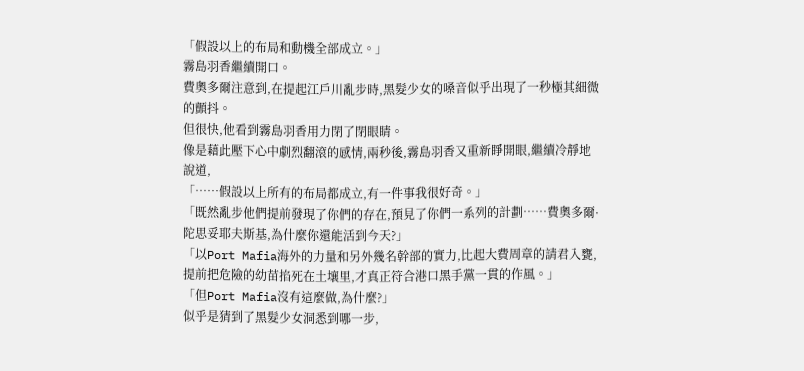「假設以上的布局和動機全部成立。」
霧島羽香繼續開口。
費奧多爾注意到,在提起江戶川亂步時,黑髮少女的嗓音似乎出現了一秒極其細微的顫抖。
但很快,他看到霧島羽香用力閉了閉眼睛。
像是藉此壓下心中劇烈翻滾的感情,兩秒後,霧島羽香又重新睜開眼,繼續冷靜地說道,
「……假設以上所有的布局都成立,有一件事我很好奇。」
「既然亂步他們提前發現了你們的存在,預見了你們一系列的計劃……費奧多爾·陀思妥耶夫斯基,為什麼你還能活到今天?」
「以Port Mafia海外的力量和另外幾名幹部的實力,比起大費周章的請君入甕,提前把危險的幼苗掐死在土壤里,才真正符合港口黑手黨一貫的作風。」
「但Port Mafia沒有這麼做,為什麼?」
似乎是猜到了黑髮少女洞悉到哪一步,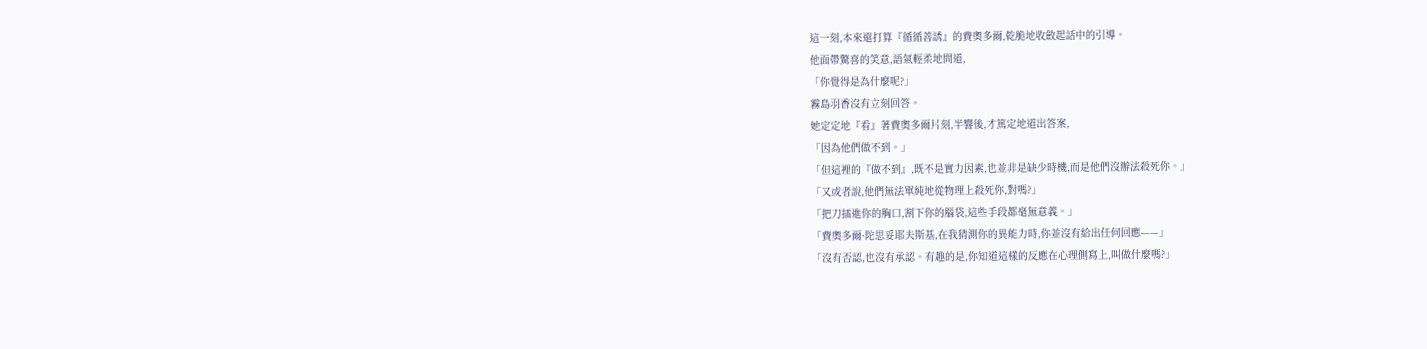這一刻,本來還打算『循循善誘』的費奧多爾,乾脆地收斂起話中的引導。
他面帶驚喜的笑意,語氣輕柔地問道,
「你覺得是為什麼呢?」
霧島羽香沒有立刻回答。
她定定地『看』著費奧多爾片刻,半響後,才篤定地道出答案,
「因為他們做不到。」
「但這裡的『做不到』,既不是實力因素,也並非是缺少時機,而是他們沒辦法殺死你。」
「又或者說,他們無法單純地從物理上殺死你,對嗎?」
「把刀插進你的胸口,割下你的腦袋,這些手段都毫無意義。」
「費奧多爾·陀思妥耶夫斯基,在我猜測你的異能力時,你並沒有給出任何回應——」
「沒有否認,也沒有承認。有趣的是,你知道這樣的反應在心理側寫上,叫做什麼嗎?」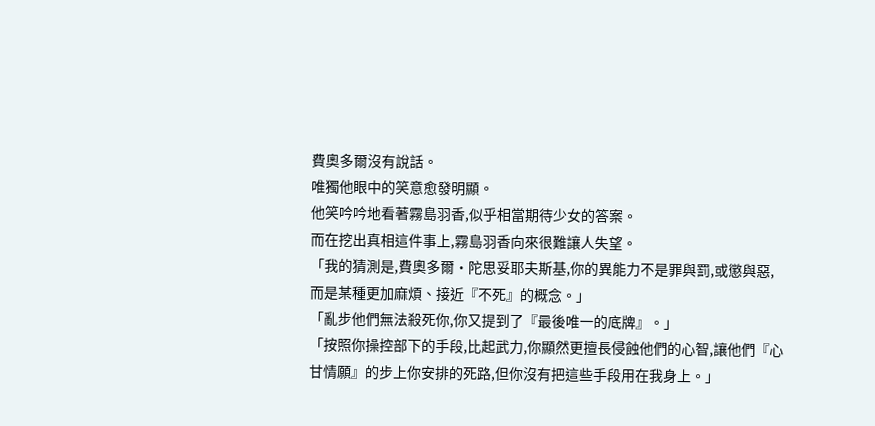費奧多爾沒有說話。
唯獨他眼中的笑意愈發明顯。
他笑吟吟地看著霧島羽香,似乎相當期待少女的答案。
而在挖出真相這件事上,霧島羽香向來很難讓人失望。
「我的猜測是,費奧多爾·陀思妥耶夫斯基,你的異能力不是罪與罰,或懲與惡,而是某種更加麻煩、接近『不死』的概念。」
「亂步他們無法殺死你,你又提到了『最後唯一的底牌』。」
「按照你操控部下的手段,比起武力,你顯然更擅長侵蝕他們的心智,讓他們『心甘情願』的步上你安排的死路,但你沒有把這些手段用在我身上。」